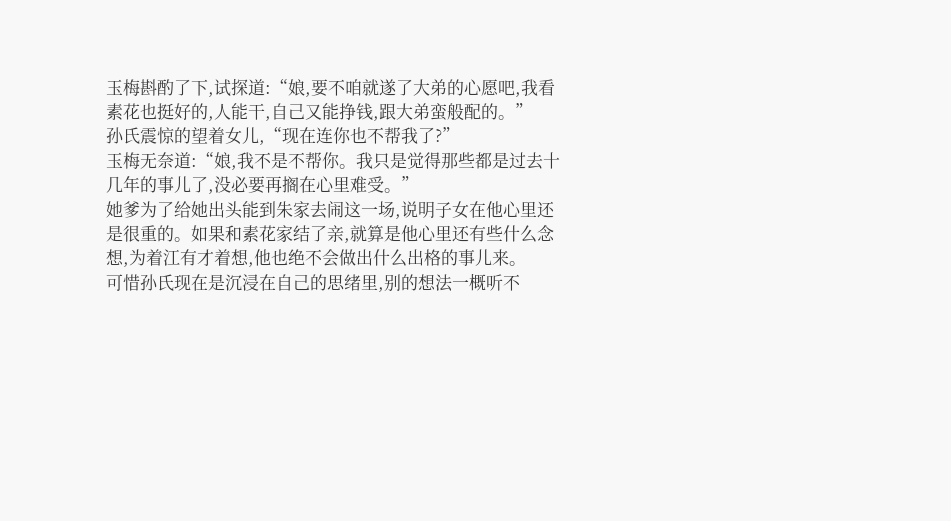玉梅斟酌了下,试探道:“娘,要不咱就遂了大弟的心愿吧,我看素花也挺好的,人能干,自己又能挣钱,跟大弟蛮般配的。”
孙氏震惊的望着女儿,“现在连你也不帮我了?”
玉梅无奈道:“娘,我不是不帮你。我只是觉得那些都是过去十几年的事儿了,没必要再搁在心里难受。”
她爹为了给她出头能到朱家去闹这一场,说明子女在他心里还是很重的。如果和素花家结了亲,就算是他心里还有些什么念想,为着江有才着想,他也绝不会做出什么出格的事儿来。
可惜孙氏现在是沉浸在自己的思绪里,别的想法一概听不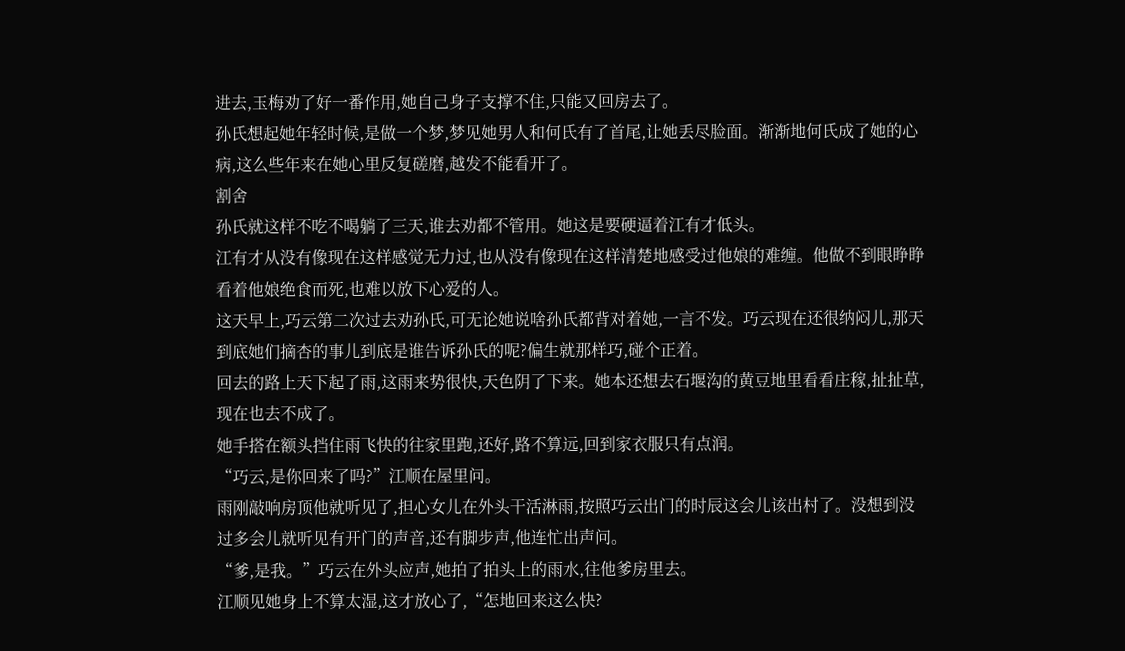进去,玉梅劝了好一番作用,她自己身子支撑不住,只能又回房去了。
孙氏想起她年轻时候,是做一个梦,梦见她男人和何氏有了首尾,让她丢尽脸面。渐渐地何氏成了她的心病,这么些年来在她心里反复磋磨,越发不能看开了。
割舍
孙氏就这样不吃不喝躺了三天,谁去劝都不管用。她这是要硬逼着江有才低头。
江有才从没有像现在这样感觉无力过,也从没有像现在这样清楚地感受过他娘的难缠。他做不到眼睁睁看着他娘绝食而死,也难以放下心爱的人。
这天早上,巧云第二次过去劝孙氏,可无论她说啥孙氏都背对着她,一言不发。巧云现在还很纳闷儿,那天到底她们摘杏的事儿到底是谁告诉孙氏的呢?偏生就那样巧,碰个正着。
回去的路上天下起了雨,这雨来势很快,天色阴了下来。她本还想去石堰沟的黄豆地里看看庄稼,扯扯草,现在也去不成了。
她手搭在额头挡住雨飞快的往家里跑,还好,路不算远,回到家衣服只有点润。
“巧云,是你回来了吗?”江顺在屋里问。
雨刚敲响房顶他就听见了,担心女儿在外头干活淋雨,按照巧云出门的时辰这会儿该出村了。没想到没过多会儿就听见有开门的声音,还有脚步声,他连忙出声问。
“爹,是我。”巧云在外头应声,她拍了拍头上的雨水,往他爹房里去。
江顺见她身上不算太湿,这才放心了,“怎地回来这么快?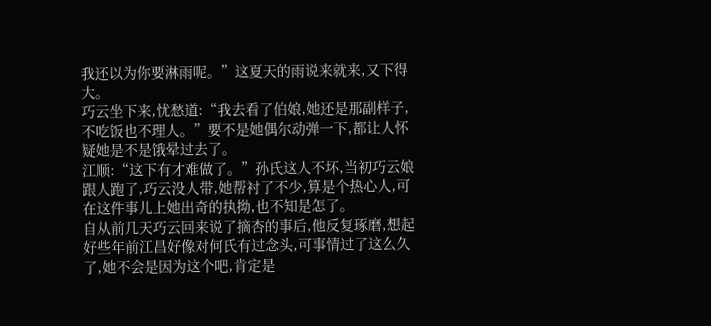我还以为你要淋雨呢。”这夏天的雨说来就来,又下得大。
巧云坐下来,忧愁道:“我去看了伯娘,她还是那副样子,不吃饭也不理人。”要不是她偶尔动弹一下,都让人怀疑她是不是饿晕过去了。
江顺:“这下有才难做了。”孙氏这人不坏,当初巧云娘跟人跑了,巧云没人带,她帮衬了不少,算是个热心人,可在这件事儿上她出奇的执拗,也不知是怎了。
自从前几天巧云回来说了摘杏的事后,他反复琢磨,想起好些年前江昌好像对何氏有过念头,可事情过了这么久了,她不会是因为这个吧,肯定是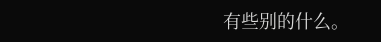有些别的什么。